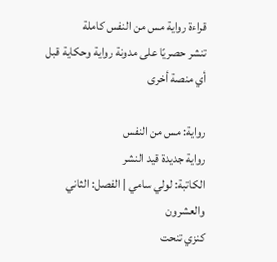قراءة رواية مس من النفس كاملة
تنشر حصريًا على مدونة رواية وحكاية قبل أي منصة أخرى

رواية: مس من النفس
رواية جديدة قيد النشر
الكاتبة: لولي سامي | الفصل: الثاني والعشرون
كنزي تنحت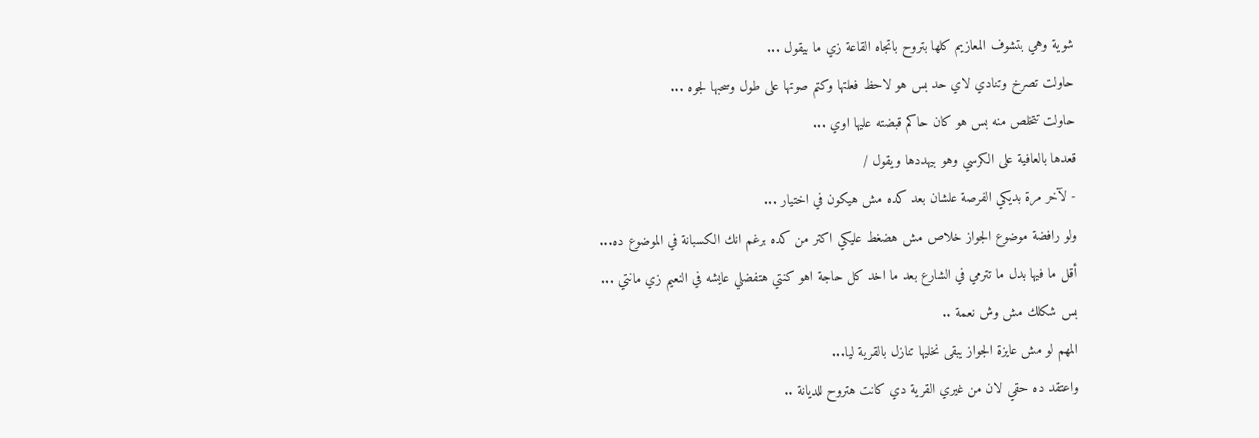شوية وهي بتشوف المعازيم كلها بتروح باتجاه القاعة زي ما بيقول ...
حاولت تصرخ وتنادي لاي حد بس هو لاحظ فعلتها وكتم صوتها على طول وسحبها لجوه ...
حاولت تتخلص منه بس هو كان حاكم قبضته عليها اوي ...
قعدها بالعافية على الكرسي وهو بيهددها ويقول /
- لآخر مرة بديكي الفرصة علشان بعد كده مش هيكون في اختيار ...
ولو رافضة موضوع الجواز خلاص مش هضغط عليكي اكتر من كده برغم انك الكسبانة في الموضوع ده...
أقل ما فيها بدل ما تترمي في الشارع بعد ما اخد كل حاجة اهو كنتي هتفضلي عايشه في النعيم زي مانتي ...
بس شكلك مش وش نعمة ..
المهم لو مش عايزة الجواز يبقى نخليها تنازل بالقرية ليا...
واعتقد ده حقي لان من غيري القرية دي كانت هتروح للديانة ..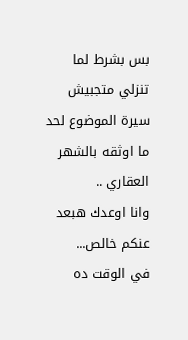بس بشرط لما تنزلي متجبيش سيرة الموضوع لحد ما اوثقه بالشهر العقاري ..
وانا اوعدك هبعد عنكم خالص...
في الوقت ده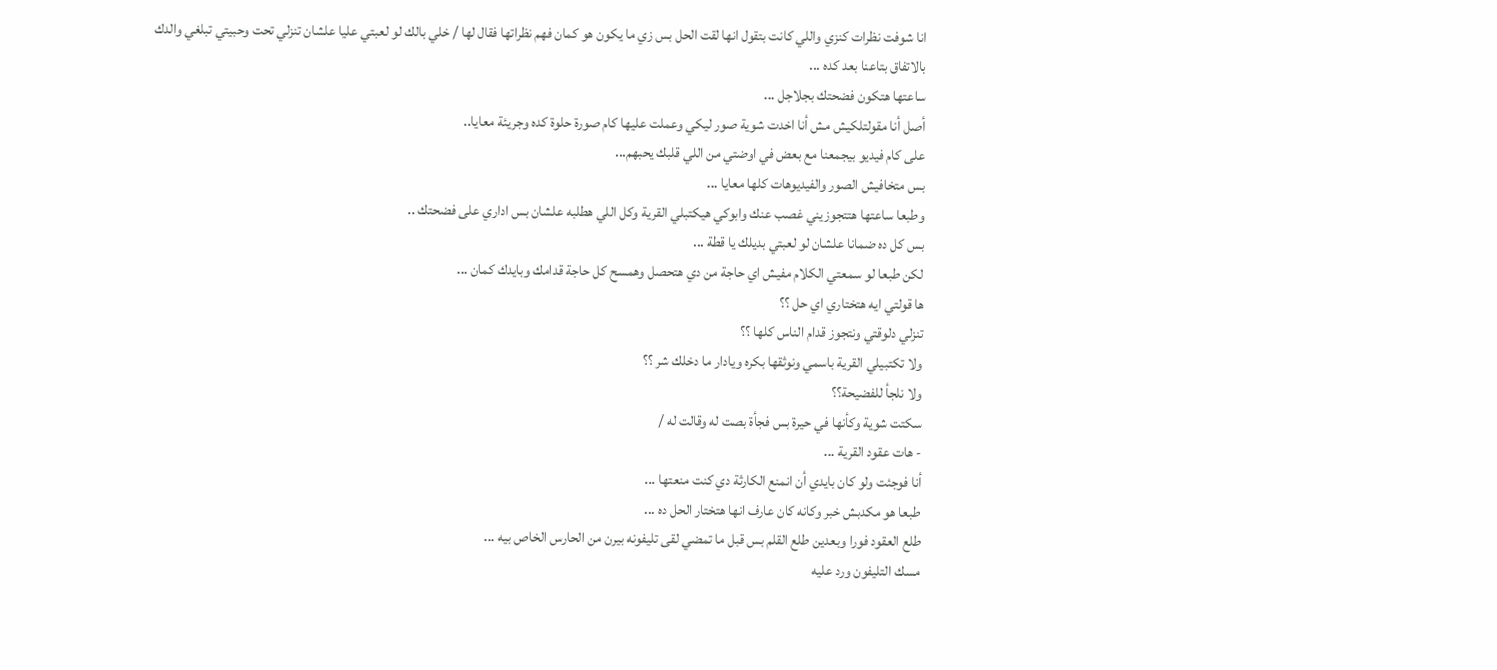انا شوفت نظرات كنزي واللي كانت بتقول انها لقت الحل بس زي ما يكون هو كمان فهم نظراتها فقال لها / خلي بالك لو لعبتي عليا علشان تنزلي تحت وحبيتي تبلغي والدك بالاتفاق بتاعنا بعد كده ...
ساعتها هتكون فضحتك بجلاجل ...
أصل أنا مقولتلكيش مش أنا اخدت شوية صور ليكي وعملت عليها كام صورة حلوة كده وجريئة معايا..
على كام فيديو بيجمعنا مع بعض في اوضتي من اللي قلبك يحبهم...
بس متخافيش الصور والفيديوهات كلها معايا ...
وطبعا ساعتها هتتجوزيني غصب عنك وابوكي هيكتبلي القرية وكل اللي هطلبه علشان بس اداري على فضحتك ..
بس كل ده ضمانا علشان لو لعبتي بديلك يا قطة ...
لكن طبعا لو سمعتي الكلام مفيش اي حاجة من دي هتحصل وهمسح كل حاجة قدامك وبايدك كمان ...
ها قولتي ايه هتختاري اي حل ؟؟
تنزلي دلوقتي ونتجوز قدام الناس كلها ؟؟
ولا تكتبيلي القرية باسمي ونوثقها بكره ويادار ما دخلك شر ؟؟
ولا نلجأ للفضيحة؟؟
سكتت شوية وكأنها في حيرة بس فجأة بصت له وقالت له /
- هات عقود القرية ...
أنا فوجئت ولو كان بايدي أن انمنع الكارثة دي كنت منعتها ...
طبعا هو مكدبش خبر وكانه كان عارف انها هتختار الحل ده ...
طلع العقود فورا وبعدين طلع القلم بس قبل ما تمضي لقى تليفونه بيرن من الحارس الخاص بيه ...
مسك التليفون ورد عليه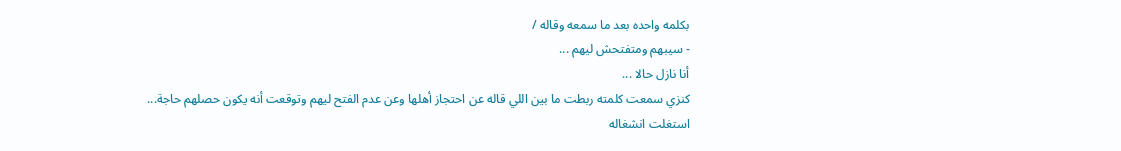بكلمه واحده بعد ما سمعه وقاله /
- سيبهم ومتفتحش ليهم ...
أنا نازل حالا ...
كنزي سمعت كلمته ربطت ما بين اللي قاله عن احتجاز أهلها وعن عدم الفتح ليهم وتوقعت أنه يكون حصلهم حاجة...
استغلت انشغاله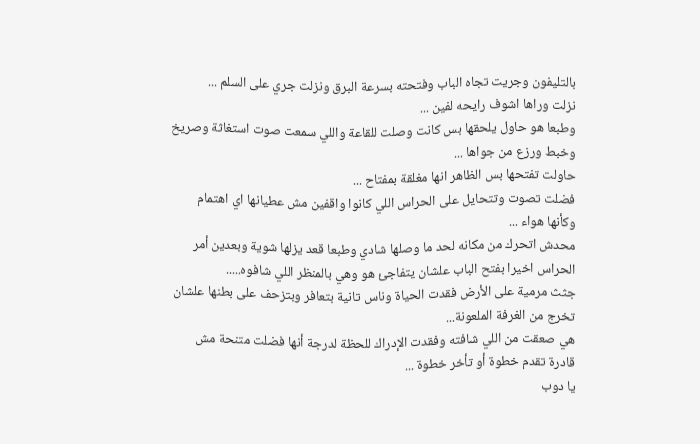بالتليفون وجريت تجاه الباب وفتحته بسرعة البرق ونزلت جري على السلم ...
نزلت وراها اشوف رايحه لفين ...
وطبعا هو حاول يلحقها بس كانت وصلت للقاعة واللي سمعت صوت استغاثة وصريخ وخبط ورزع من جواها ...
حاولت تفتحها بس الظاهر انها مغلقة بمفتاح ...
فضلت تصوت وتتحايل على الحراس اللي كانوا واقفين مش عطيانها اي اهتمام وكأنها هواء ...
محدش اتحرك من مكانه لحد ما وصلها شادي وطبعا قعد يزلها شوية وبعدين أمر الحراس اخيرا بفتح الباب علشان يتفاجئ هو وهي بالمنظر اللي شافوه.....
جثث مرمية على الأرض فقدت الحياة وناس تانية بتعافر وبتزحف على بطنها علشان تخرج من الغرفة الملعونة...
هي صعقت من اللي شافته وفقدت الإدراك للحظة لدرجة أنها فضلت متنحة مش قادرة تقدم خطوة أو تأخر خطوة ...
يا دوب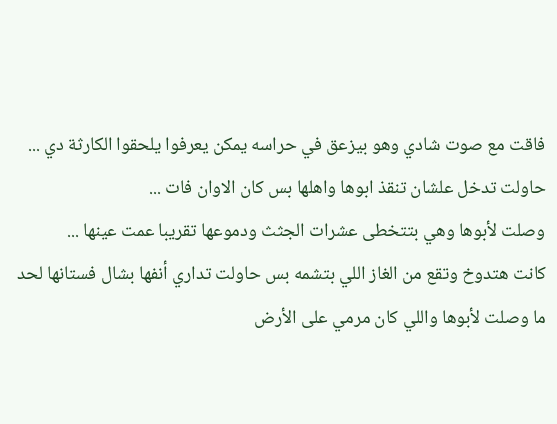فاقت مع صوت شادي وهو بيزعق في حراسه يمكن يعرفوا يلحقوا الكارثة دي ...
حاولت تدخل علشان تنقذ ابوها واهلها بس كان الاوان فات ...
وصلت لأبوها وهي بتتخطى عشرات الجثث ودموعها تقريبا عمت عينها ...
كانت هتدوخ وتقع من الغاز اللي بتشمه بس حاولت تداري أنفها بشال فستانها لحد ما وصلت لأبوها واللي كان مرمي على الأرض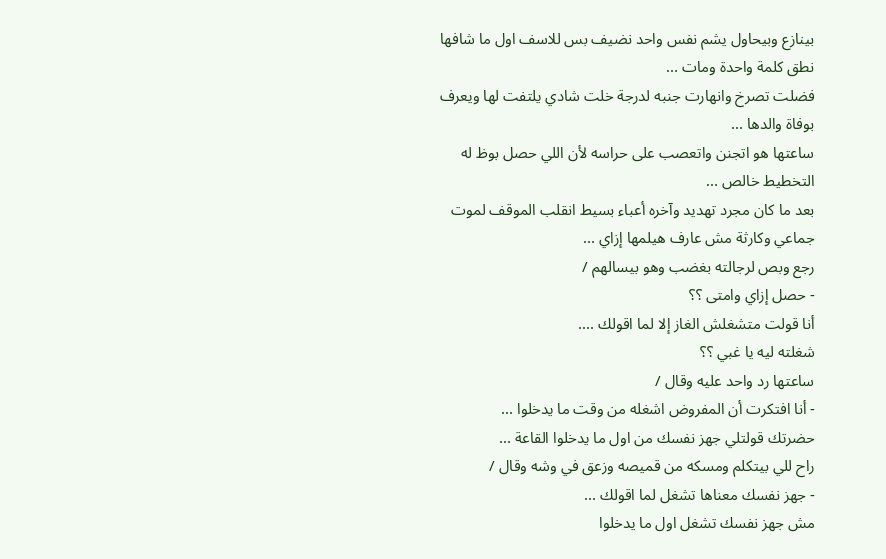بينازع وبيحاول يشم نفس واحد نضيف بس للاسف اول ما شافها نطق كلمة واحدة ومات ...
فضلت تصرخ وانهارت جنبه لدرجة خلت شادي يلتفت لها ويعرف بوفاة والدها ...
ساعتها هو اتجنن واتعصب على حراسه لأن اللي حصل بوظ له التخطيط خالص ...
بعد ما كان مجرد تهديد وآخره أعباء بسيط انقلب الموقف لموت جماعي وكارثة مش عارف هيلمها إزاي ...
رجع وبص لرجالته بغضب وهو بيسالهم /
- حصل إزاي وامتى ؟؟
أنا قولت متشغلش الغاز إلا لما اقولك ....
شغلته ليه يا غبي ؟؟
ساعتها رد واحد عليه وقال /
- أنا افتكرت أن المفروض اشغله من وقت ما يدخلوا ...
حضرتك قولتلي جهز نفسك من اول ما يدخلوا القاعة ...
راح للي بيتكلم ومسكه من قميصه وزعق في وشه وقال /
- جهز نفسك معناها تشغل لما اقولك ...
مش جهز نفسك تشغل اول ما يدخلوا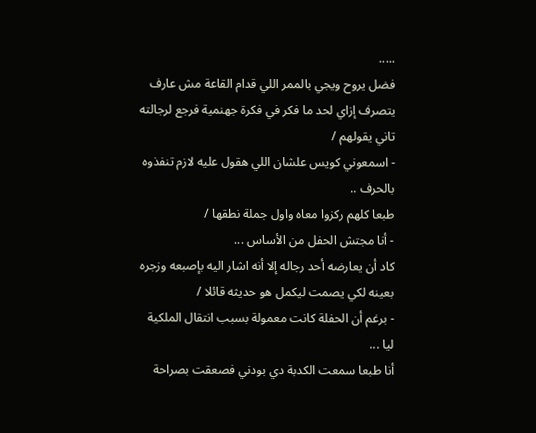.....
فضل يروح ويجي بالممر اللي قدام القاعة مش عارف يتصرف إزاي لحد ما فكر في فكرة جهنمية فرجع لرجالته تاني يقولهم /
- اسمعوني كويس علشان اللي هقول عليه لازم تنفذوه بالحرف ..
طبعا كلهم ركزوا معاه واول جملة نطقها /
- أنا مجتش الحفل من الأساس ...
كاد أن يعارضه أحد رجاله إلا أنه اشار اليه بإصبعه وزجره بعينه لكي يصمت ليكمل هو حديثه قائلا /
- برغم أن الحفلة كانت معمولة بسبب انتقال الملكية ليا ...
أنا طبعا سمعت الكدبة دي بودني فصعقت بصراحة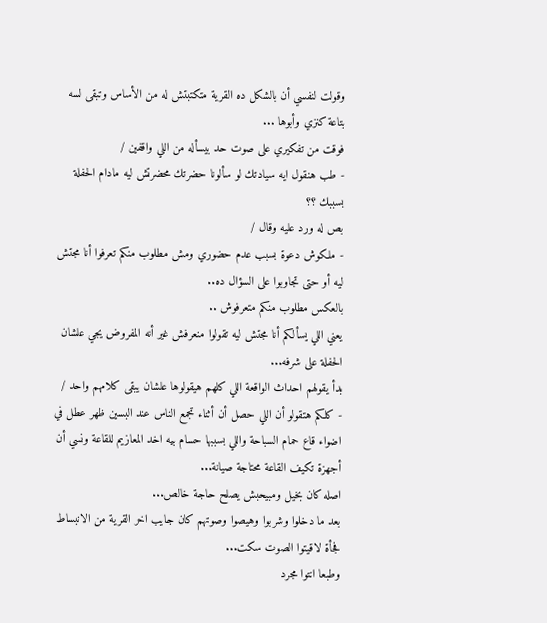وقولت لنفسي أن بالشكل ده القرية متكتبتش له من الأساس وتبقى لسه بتاعة كنزي وأبوها ...
فوقت من تفكيري على صوت حد بيسأله من اللي واقفين /
- طب هنقول ايه سيادتك لو سألونا حضرتك محضرتش ليه مادام الحفلة بسببك ؟؟
بص له ورد عليه وقال /
- ملكوش دعوة بسبب عدم حضوري ومش مطلوب منكم تعرفوا أنا مجتش ليه أو حتى تجاوبوا على السؤال ده..
بالعكس مطلوب منكم متعرفوش ..
يعني اللي يسألكم أنا مجتش ليه تقولوا منعرفش غير أنه المفروض يجي علشان الحفلة على شرفه...
بدأ يقولهم احداث الواقعة اللي كلهم هيقولوها علشان يبقى كلامهم واحد /
- كلكم هتقولو أن اللي حصل أن أثناء تجمع الناس عند البسين ظهر عطل في اضواء قاع حمام السباحة واللي بسببها حسام بيه اخد المعازيم للقاعة ونسي أن أجهزة تكيف القاعة محتاجة صيانة...
اصله كان بخيل ومبيحبش يصلح حاجة خالص...
بعد ما دخلوا وشربوا وهيصوا وصوتهم كان جايب اخر القرية من الانبساط فجأة لاقيتوا الصوت سكت...
وطبعا انتوا مجرد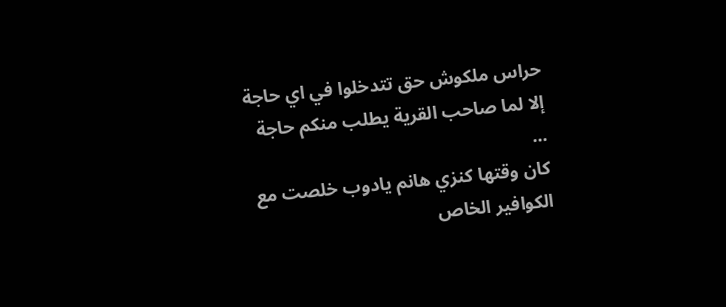حراس ملكوش حق تتدخلوا في اي حاجة إلا لما صاحب القرية يطلب منكم حاجة ...
كان وقتها كنزي هانم يادوب خلصت مع الكوافير الخاص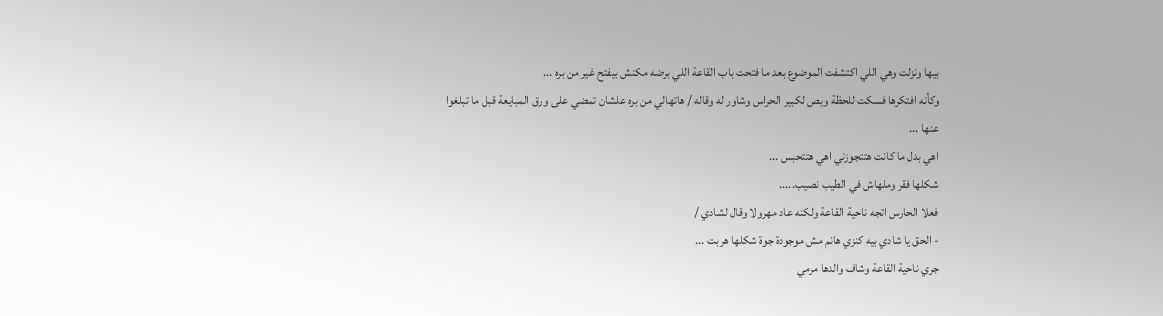بيها ونزلت وهي اللي اكتشفت الموضوع بعد ما فتحت باب القاعة اللي برضه مكنش بيفتح غير من بره ...
وكأنه افتكرها فسكت للحظة وبص لكبير الحراس وشاور له وقاله / هاتهالي من بره علشان تمضي على ورق المبايعة قبل ما تبلغوا عنها ...
اهي بدل ما كانت هتتجوزني اهي هتتحبس ...
شكلها فقر وملهاش في الطيب نصيب.....
فعلا الحارس اتجه ناحية القاعة ولكنه عاد مهرولا وقال لشادي /
- الحق يا شادي بيه كنزي هانم مش موجودة جوة شكلها هربت ...
جري ناحية القاعة وشاف والدها مرمي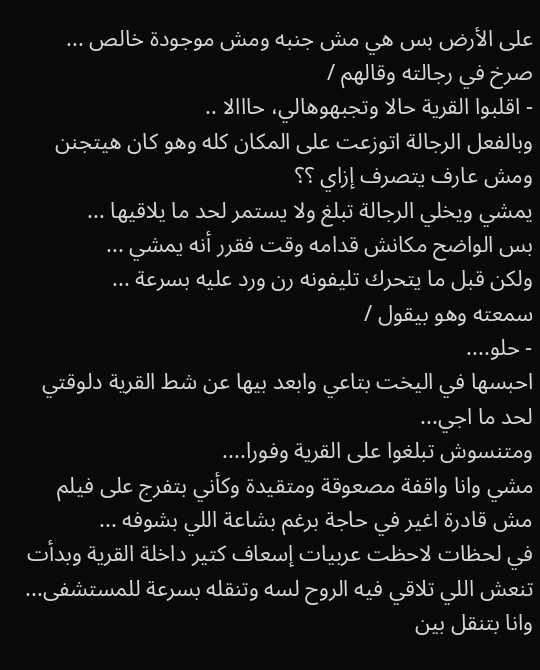على الأرض بس هي مش جنبه ومش موجودة خالص ...
صرخ في رجالته وقالهم /
- اقلبوا القرية حالا وتجبهوهالي، حااالا ..
وبالفعل الرجالة اتوزعت على المكان كله وهو كان هيتجنن ومش عارف يتصرف إزاي ؟؟
يمشي ويخلي الرجالة تبلغ ولا يستمر لحد ما يلاقيها ...
بس الواضح مكانش قدامه وقت فقرر أنه يمشي ...
ولكن قبل ما يتحرك تليفونه رن ورد عليه بسرعة ...
سمعته وهو بيقول /
- حلو....
احبسها في اليخت بتاعي وابعد بيها عن شط القرية دلوقتي لحد ما اجي...
ومتنسوش تبلغوا على القرية وفورا....
مشي وانا واقفة مصعوقة ومتقيدة وكأني بتفرج على فيلم مش قادرة اغير في حاجة برغم بشاعة اللي بشوفه ...
في لحظات لاحظت عربيات إسعاف كتير داخلة القرية وبدأت تنعش اللي تلاقي فيه الروح لسه وتنقله بسرعة للمستشفى...
وانا بتنقل بين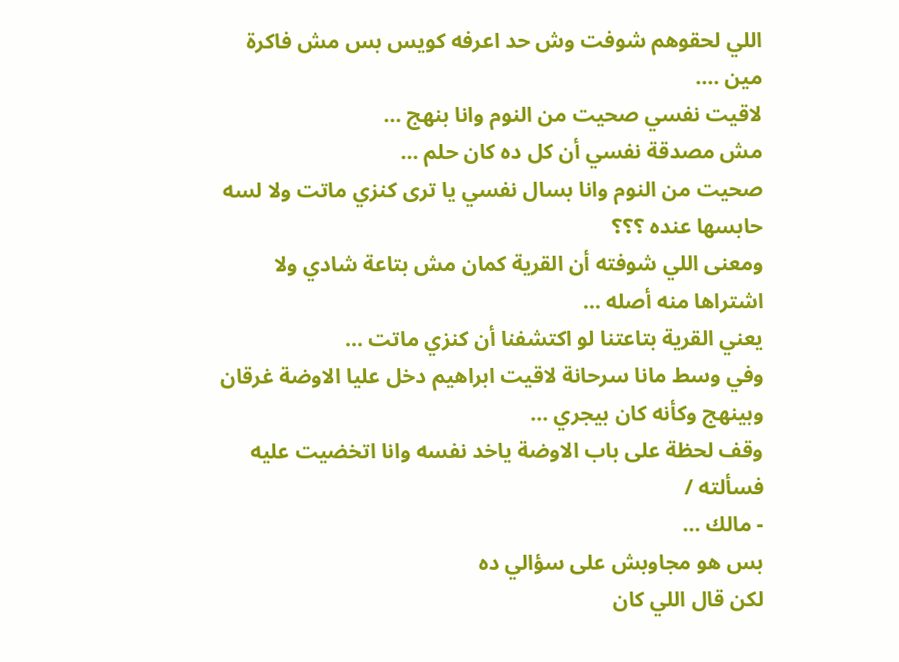اللي لحقوهم شوفت وش حد اعرفه كويس بس مش فاكرة مين ....
لاقيت نفسي صحيت من النوم وانا بنهج ...
مش مصدقة نفسي أن كل ده كان حلم ...
صحيت من النوم وانا بسال نفسي يا ترى كنزي ماتت ولا لسه حابسها عنده ؟؟؟
ومعنى اللي شوفته أن القرية كمان مش بتاعة شادي ولا اشتراها منه أصله ...
يعني القرية بتاعتنا لو اكتشفنا أن كنزي ماتت ...
وفي وسط مانا سرحانة لاقيت ابراهيم دخل عليا الاوضة غرقان وبينهج وكأنه كان بيجري ...
وقف لحظة على باب الاوضة ياخد نفسه وانا اتخضيت عليه فسألته /
- مالك ...
بس هو مجاوبش على سؤالي ده
لكن قال اللي كان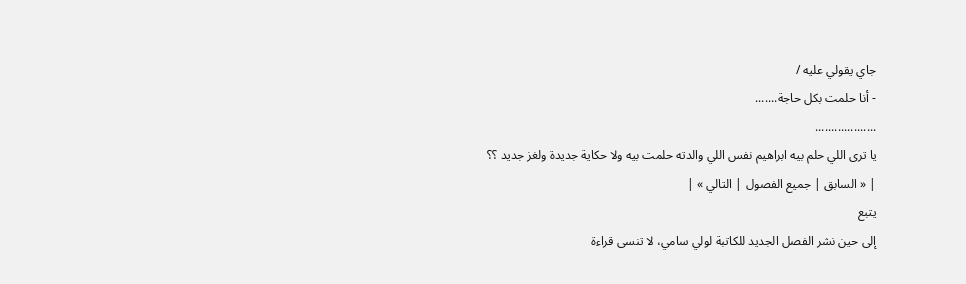جاي يقولي عليه /
- أنا حلمت بكل حاجة.......
...................
يا ترى اللي حلم بيه ابراهيم نفس اللي والدته حلمت بيه ولا حكاية جديدة ولغز جديد ؟؟
| « السابق | جميع الفصول | التالي » |
يتبع
إلى حين نشر الفصل الجديد للكاتبة لولي سامي، لا تنسى قراءة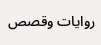روايات وقصص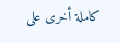كاملة أخرى على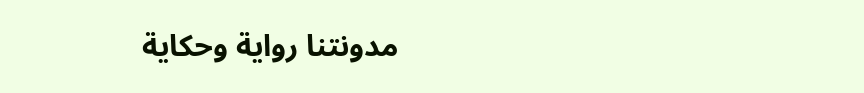مدونتنا رواية وحكاية